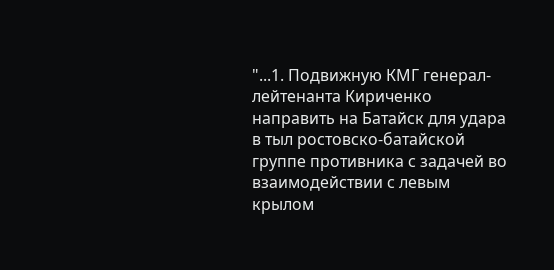"...1. Подвижную КМГ генерал-лейтенанта Кириченко направить на Батайск для удара в тыл ростовско-батайской группе противника с задачей во взаимодействии с левым крылом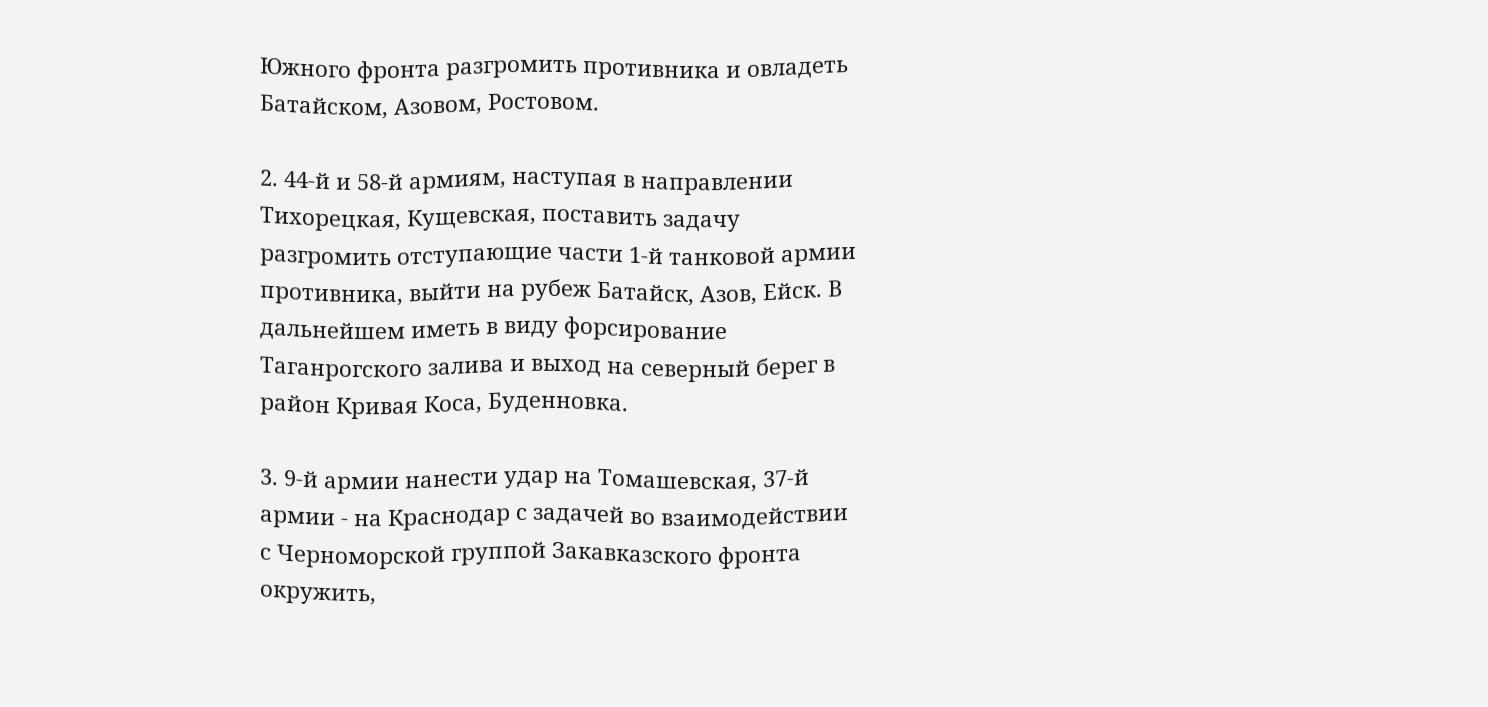Южного фронта разгромить противника и овладеть Батайском, Азовом, Ростовом.

2. 44-й и 58-й армиям, наступая в направлении Тихорецкая, Кущевская, поставить задачу разгромить отступающие части 1-й танковой армии противника, выйти на рубеж Батайск, Азов, Ейск. В дальнейшем иметь в виду форсирование Таганрогского залива и выход на северный берег в район Кривая Коса, Буденновка.

3. 9-й армии нанести удар на Томашевская, 37-й армии - на Краснодар с задачей во взаимодействии с Черноморской группой Закавказского фронта окружить,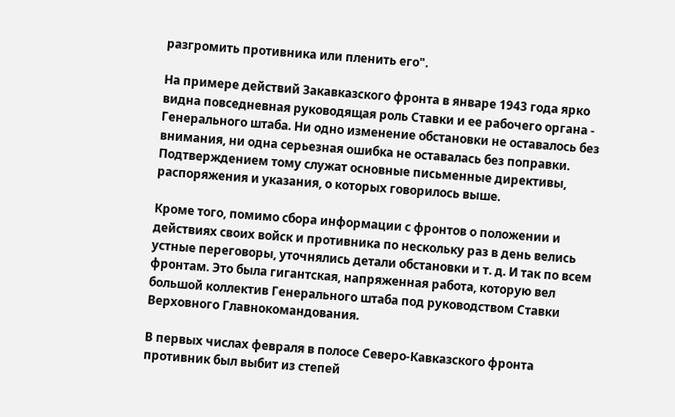разгромить противника или пленить его".

На примере действий Закавказского фронта в январе 1943 года ярко видна повседневная руководящая роль Ставки и ее рабочего органа - Генерального штаба. Ни одно изменение обстановки не оставалось без внимания, ни одна серьезная ошибка не оставалась без поправки. Подтверждением тому служат основные письменные директивы, распоряжения и указания, о которых говорилось выше.

Кроме того, помимо сбора информации с фронтов о положении и действиях своих войск и противника по нескольку раз в день велись устные переговоры, уточнялись детали обстановки и т. д. И так по всем фронтам. Это была гигантская, напряженная работа, которую вел большой коллектив Генерального штаба под руководством Ставки Верховного Главнокомандования.

В первых числах февраля в полосе Северо-Кавказского фронта противник был выбит из степей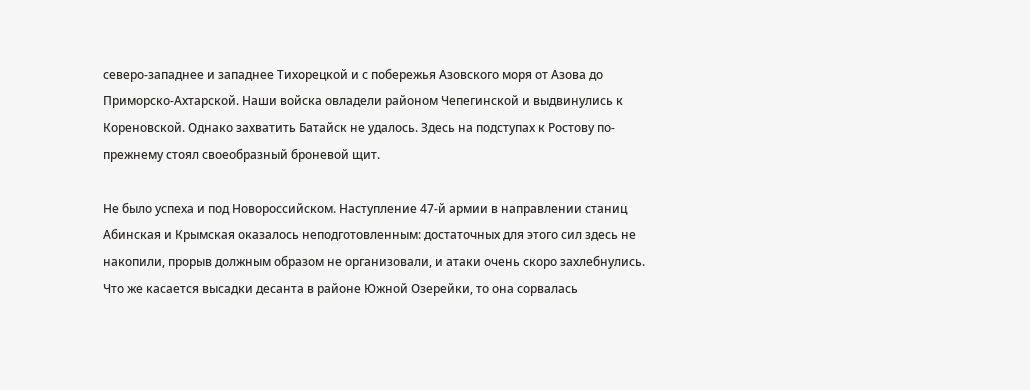северо-западнее и западнее Тихорецкой и с побережья Азовского моря от Азова до Приморско-Ахтарской. Наши войска овладели районом Чепегинской и выдвинулись к Кореновской. Однако захватить Батайск не удалось. Здесь на подступах к Ростову по-прежнему стоял своеобразный броневой щит.

Не было успеха и под Новороссийском. Наступление 47-й армии в направлении станиц Абинская и Крымская оказалось неподготовленным: достаточных для этого сил здесь не накопили, прорыв должным образом не организовали, и атаки очень скоро захлебнулись. Что же касается высадки десанта в районе Южной Озерейки, то она сорвалась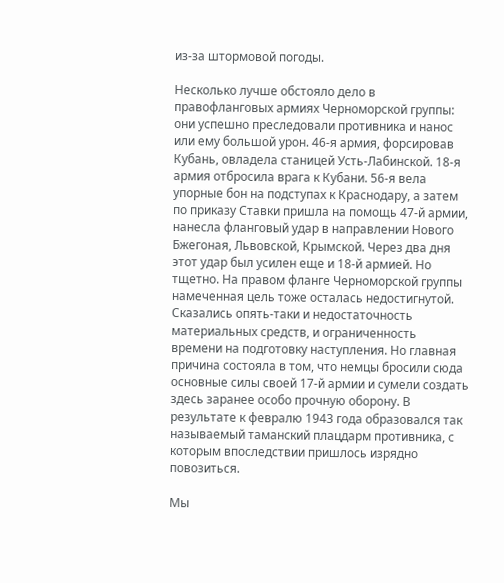из-за штормовой погоды.

Несколько лучше обстояло дело в правофланговых армиях Черноморской группы: они успешно преследовали противника и нанос или ему большой урон. 46-я армия, форсировав Кубань, овладела станицей Усть-Лабинской. 18-я армия отбросила врага к Кубани. 56-я вела упорные бон на подступах к Краснодару, а затем по приказу Ставки пришла на помощь 47-й армии, нанесла фланговый удар в направлении Нового Бжегоная, Львовской, Крымской. Через два дня этот удар был усилен еще и 18-й армией. Но тщетно. На правом фланге Черноморской группы намеченная цель тоже осталась недостигнутой. Сказались опять-таки и недостаточность материальных средств, и ограниченность времени на подготовку наступления. Но главная причина состояла в том, что немцы бросили сюда основные силы своей 17-й армии и сумели создать здесь заранее особо прочную оборону. В результате к февралю 1943 года образовался так называемый таманский плацдарм противника, с которым впоследствии пришлось изрядно повозиться.

Мы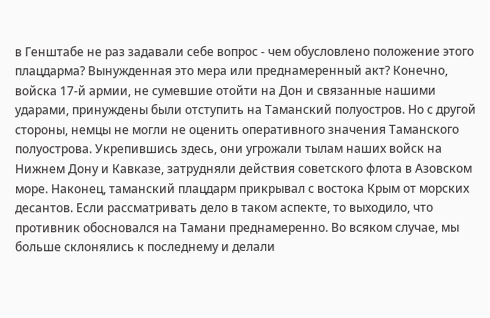в Генштабе не раз задавали себе вопрос - чем обусловлено положение этого плацдарма? Вынужденная это мера или преднамеренный акт? Конечно, войска 17-й армии, не сумевшие отойти на Дон и связанные нашими ударами, принуждены были отступить на Таманский полуостров. Но с другой стороны, немцы не могли не оценить оперативного значения Таманского полуострова. Укрепившись здесь, они угрожали тылам наших войск на Нижнем Дону и Кавказе, затрудняли действия советского флота в Азовском море. Наконец, таманский плацдарм прикрывал с востока Крым от морских десантов. Если рассматривать дело в таком аспекте, то выходило, что противник обосновался на Тамани преднамеренно. Во всяком случае, мы больше склонялись к последнему и делали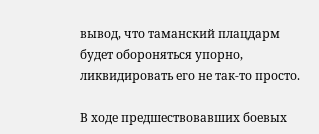вывод, что таманский плацдарм будет обороняться упорно, ликвидировать его не так-то просто.

В ходе предшествовавших боевых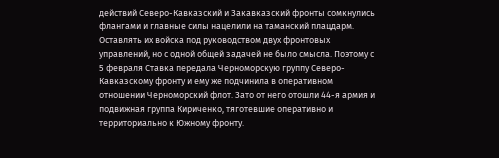действий Северо-Кавказский и Закавказский фронты сомкнулись флангами и главные силы нацелили на таманский плацдарм. Оставлять их войска под руководством двух фронтовых управлений, но с одной общей задачей не было смысла. Поэтому с 5 февраля Ставка передала Черноморскую группу Северо-Кавказскому фронту и ему же подчинила в оперативном отношении Черноморский флот. Зато от него отошли 44-я армия и подвижная группа Кириченко, тяготевшие оперативно и территориально к Южному фронту.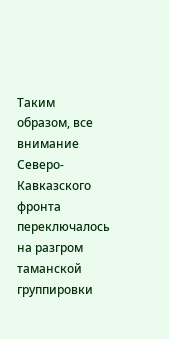Таким образом, все внимание Северо-Кавказского фронта переключалось на разгром таманской группировки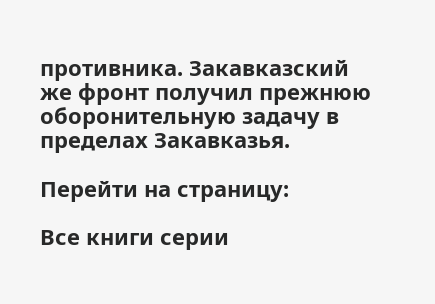противника. Закавказский же фронт получил прежнюю оборонительную задачу в пределах Закавказья.

Перейти на страницу:

Все книги серии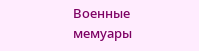Военные мемуары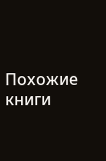Похожие книги